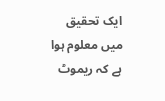ایک تحقیق میں معلوم ہوا ہے کہ ریموٹ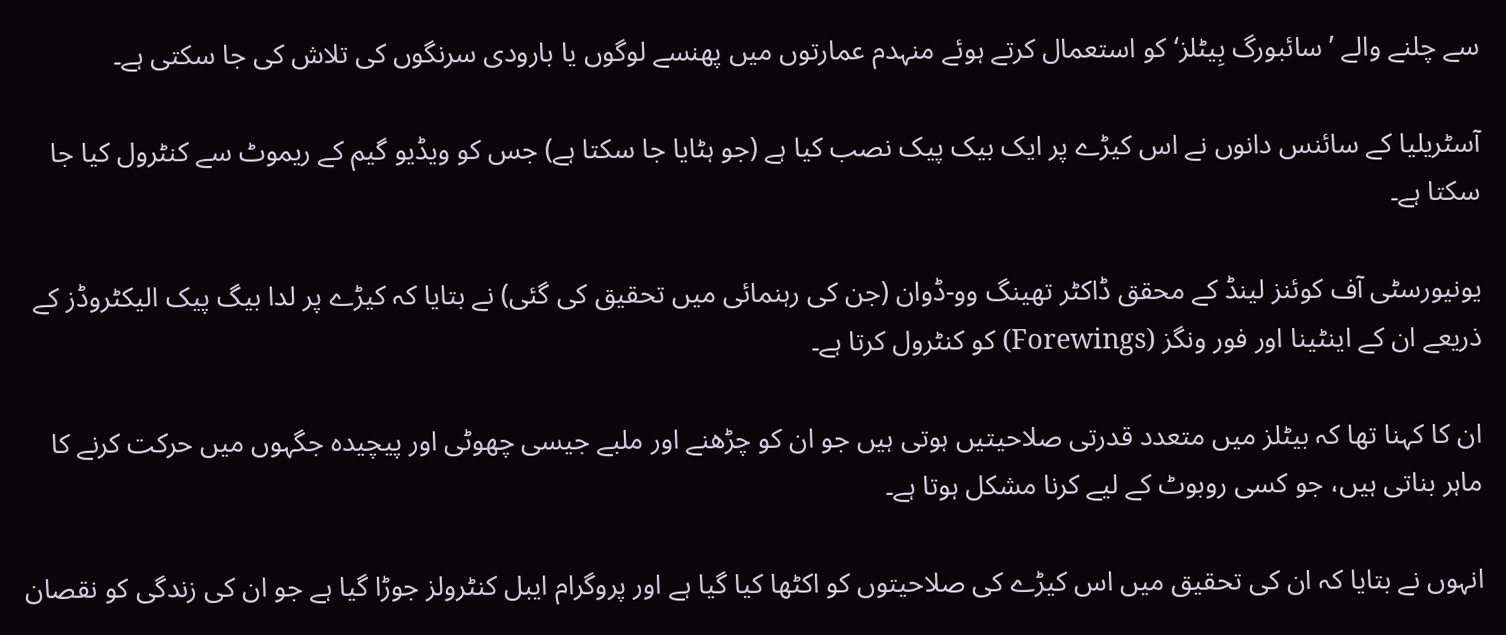سے چلنے والے ’سائبورگ بِیٹلز‘ کو استعمال کرتے ہوئے منہدم عمارتوں میں پھنسے لوگوں یا بارودی سرنگوں کی تلاش کی جا سکتی ہے۔

آسٹریلیا کے سائنس دانوں نے اس کیڑے پر ایک بیک پیک نصب کیا ہے (جو ہٹایا جا سکتا ہے) جس کو ویڈیو گیم کے ریموٹ سے کنٹرول کیا جا سکتا ہے۔

یونیورسٹی آف کوئنز لینڈ کے محقق ڈاکٹر تھینگ وو-ڈوان (جن کی رہنمائی میں تحقیق کی گئی) نے بتایا کہ کیڑے پر لدا بیگ پیک الیکٹروڈز کے ذریعے ان کے اینٹینا اور فور ونگز (Forewings) کو کنٹرول کرتا ہے۔

ان کا کہنا تھا کہ بیٹلز میں متعدد قدرتی صلاحیتیں ہوتی ہیں جو ان کو چڑھنے اور ملبے جیسی چھوٹی اور پیچیدہ جگہوں میں حرکت کرنے کا ماہر بناتی ہیں، جو کسی روبوٹ کے لیے کرنا مشکل ہوتا ہے۔

انہوں نے بتایا کہ ان کی تحقیق میں اس کیڑے کی صلاحیتوں کو اکٹھا کیا گیا ہے اور پروگرام ایبل کنٹرولز جوڑا گیا ہے جو ان کی زندگی کو نقصان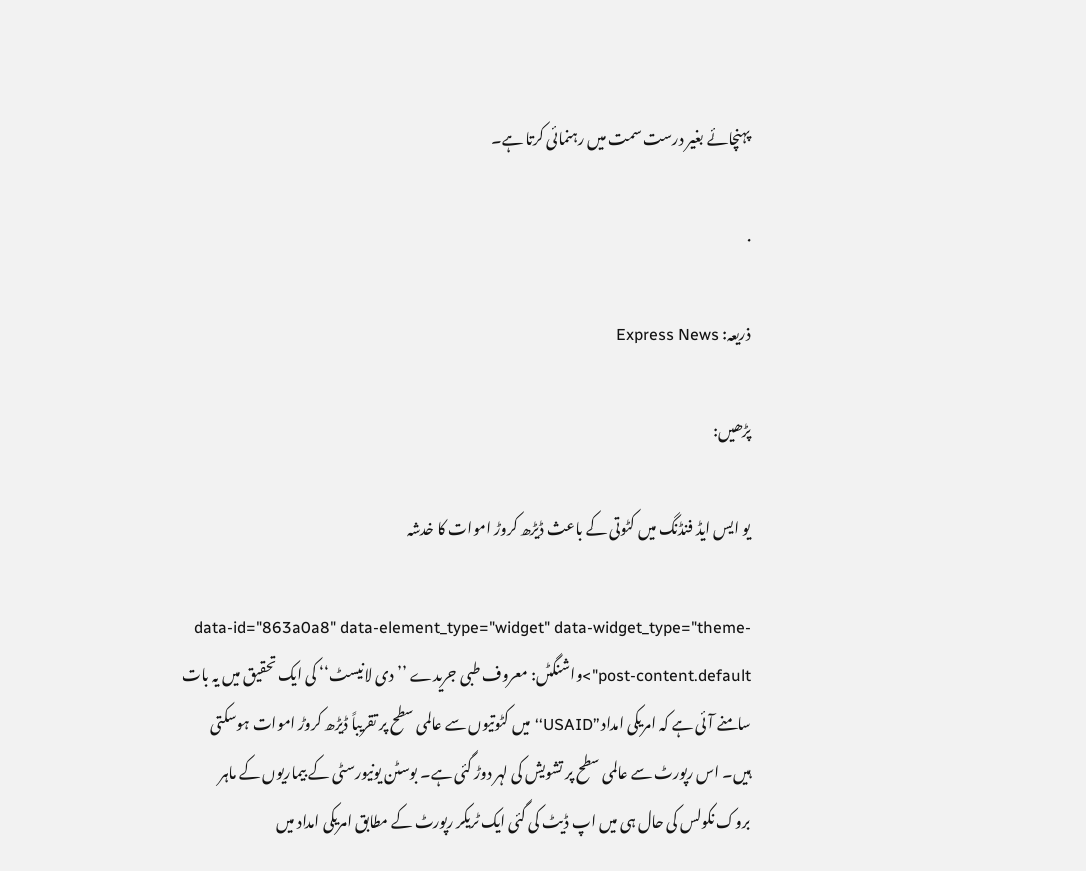پہنچائے بغیر درست سمت میں رہنمائی کرتا ہے۔

.

ذریعہ: Express News

پڑھیں:

یو ایس ایڈ فنڈنگ میں کٹوتی کے باعث ڈیڑھ کروڑ اموات کا خدشہ

data-id="863a0a8" data-element_type="widget" data-widget_type="theme-post-content.default">واشنگٹں: معروف طبی جریدے ’’دی لانیسٹ‘‘ کی ایک تحقیق میں یہ بات سامنے آئی ہے کہ امریکی امداد ’’USAID‘‘ میں کٹوتیوں سے عالمی سطح پر تقریباً ڈیڑھ کروڑ اموات ہوسکتی ہیں۔ اس رپورٹ سے عالمی سطح پر تشویش کی لہر دوڑ گئی ہے۔ بوسٹن یونیورسٹی کے بیماریوں کے ماہر بروک نکولس کی حال ہی میں اپ ڈیٹ کی گئی ایک ٹریکر رپورٹ کے مطابق امریکی امداد میں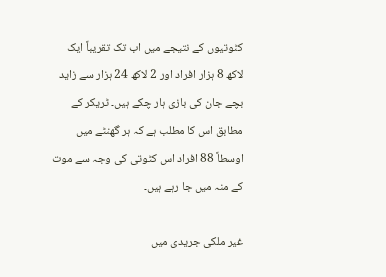کٹوتیوں کے نتیجے میں اب تک تقریباً ایک لاکھ 8 ہزار افراد اور 2 لاکھ 24 ہزار سے زاید بچے جان کی بازی ہار چکے ہیں۔ ٹریکر کے مطابق اس کا مطلب ہے کہ ہر گھنٹے میں اوسطاً 88 افراد اس کٹوتی کی وجہ سے موت کے منہ میں جا رہے ہیں۔

غیر ملکی جریدی میں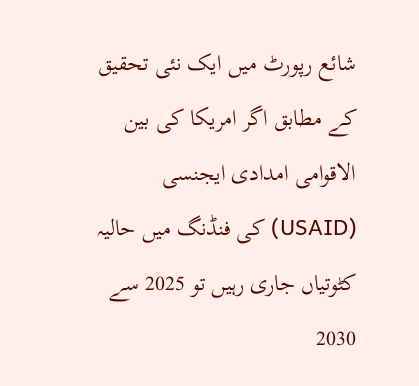شائع رپورٹ میں ایک نئی تحقیق کے مطابق اگر امریکا کی بین الاقوامی امدادی ایجنسی (USAID) کی فنڈنگ میں حالیہ کٹوتیاں جاری رہیں تو 2025 سے 2030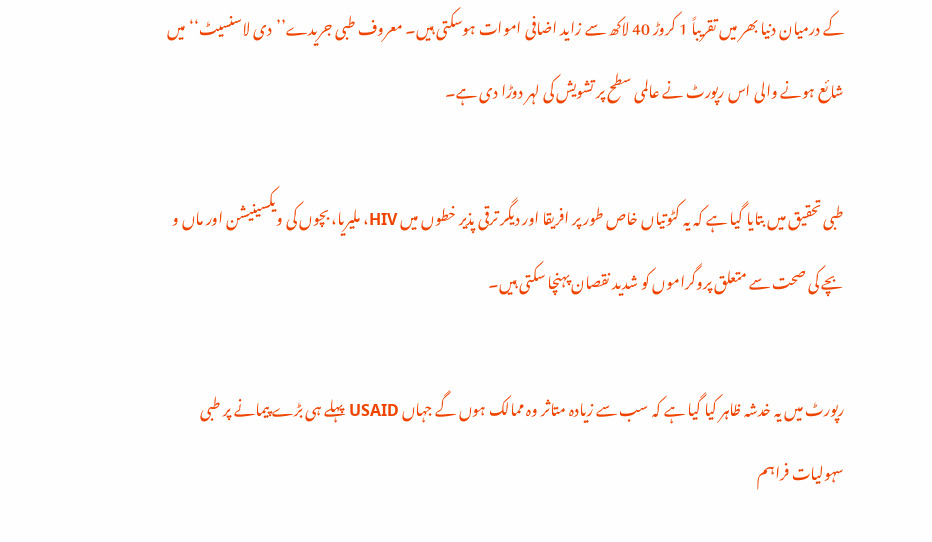کے درمیان دنیا بھر میں تقریباً 1 کروڑ 40 لاکھ سے زاید اضافی اموات ہوسکتی ہیں۔ معروف طبی جریدے’’دی لاسنسیٹ‘‘میں شائع ہونے والی اس رپورٹ نے عالمی سطح پر تشویش کی لہر دوڑا دی ہے۔

طبی تحقیق میں بتایا گیا ہے کہ یہ کٹوتیاں خاص طور پر افریقا اور دیگر ترقی پذیر خطوں میں HIV، ملیریا، بچوں کی ویکسینیشن اور ماں و بچے کی صحت سے متعلق پروگراموں کو شدید نقصان پہنچا سکتی ہیں۔

رپورٹ میں یہ خدشہ ظاہر کیا گیا ہے کہ سب سے زیادہ متاثر وہ ممالک ہوں گے جہاں USAID پہلے ہی بڑے پیمانے پر طبی سہولیات فراہم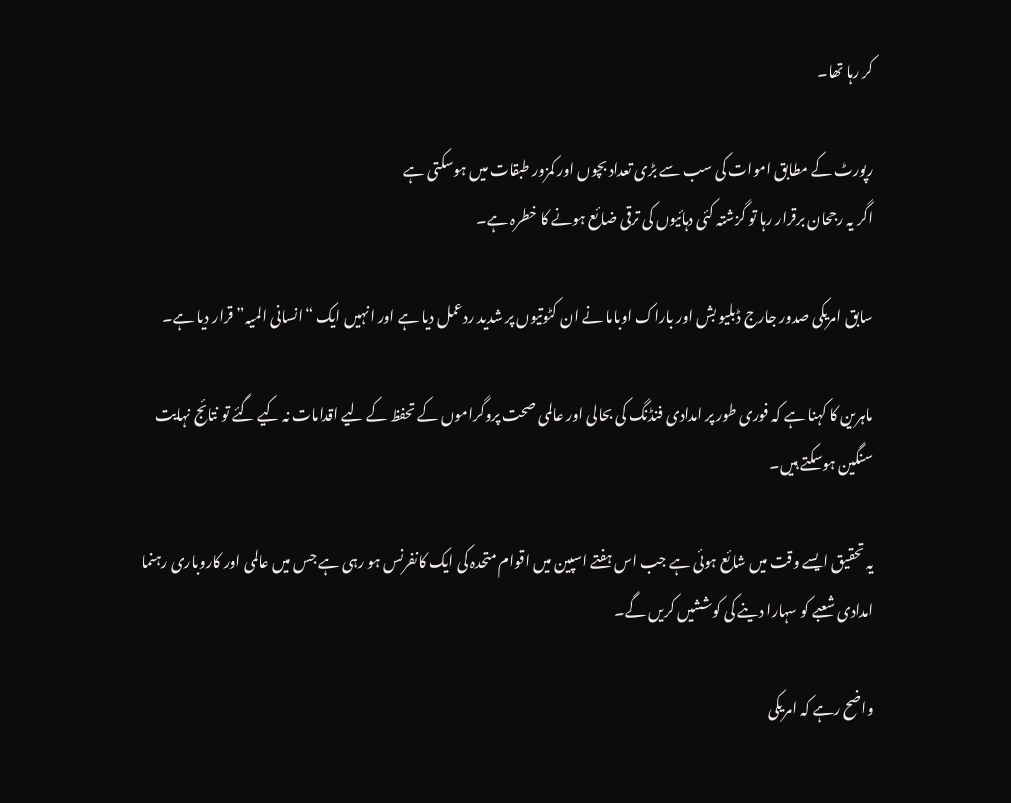کر رہا تھا۔

رپورٹ کے مطابق اموات کی سب سے بڑی تعداد بچوں اور کمزور طبقات میں ہوسکتی ہے
اگر یہ رجحان برقرار رہا تو گزشتہ کئی دہائیوں کی ترقی ضائع ہونے کا خطرہ ہے۔

سابق امریکی صدور جارج ڈبلیو بش اور باراک اوباما نے ان کٹوتیوں پر شدید ردعمل دیا ہے اور انہیں ایک “انسانی المیہ” قرار دیا ہے۔

ماہرین کا کہنا ہے کہ فوری طور پر امدادی فنڈنگ کی بحالی اور عالمی صحت پروگراموں کے تحفظ کے لیے اقدامات نہ کیے گئے تو نتائج نہایت سنگین ہوسکتے ہیں۔

یہ تحقیق ایسے وقت میں شائع ہوئی ہے جب اس ہفتے اسپین میں اقوام متحدہ کی ایک کانفرنس ہو رہی ہے جس میں عالمی اور کاروباری رہنما امدادی شعبے کو سہارا دینے کی کوششیں کریں گے۔

واضح رہے کہ امریکی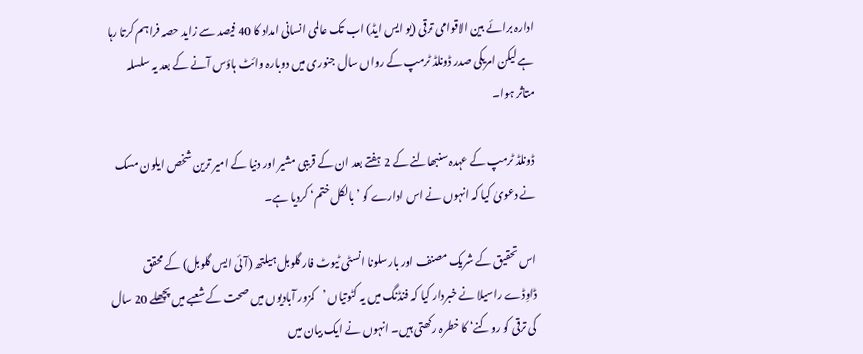ادارہ برائے بین الاقوامی ترقی (یو ایس ایڈ) اب تک عالمی انسانی امداد کا 40 فیصد سے زاید حصہ فراہم کرتا رہا ہے لیکن امریکی صدر ڈونلڈ ٹرمپ کے رواں سال جنوری میں دوبارہ وائٹ ہاؤس آنے کے بعد یہ سلسلہ متاثر ہوا۔

ڈونلڈ ٹرمپ کے عہدہ سنبھالنے کے 2 ہفتے بعد ان کے قریبی مشیر اور دنیا کے امیر ترین شخص ایلون مسک نے دعویٰ کیا کہ انہوں نے اس ادارے کو ’بالکل ختم‘ کردیا ہے۔

اس تحقیق کے شریک مصنف اور بارسلونا انسٹی ٹیوٹ فار گلوبل ہیلتھ (آئی ایس گلوبل) کے محقق ڈاوِڈے راسیلا نے خبردار کیا کہ فنڈنگ میں یہ کٹوتیاں ’کمزور آبادیوں میں صحت کے شعبے میں پچھلے 20 سال کی ترقی کو روکنے‘ کا خطرہ رکھتی ہیں۔ انہوں نے ایک بیان میں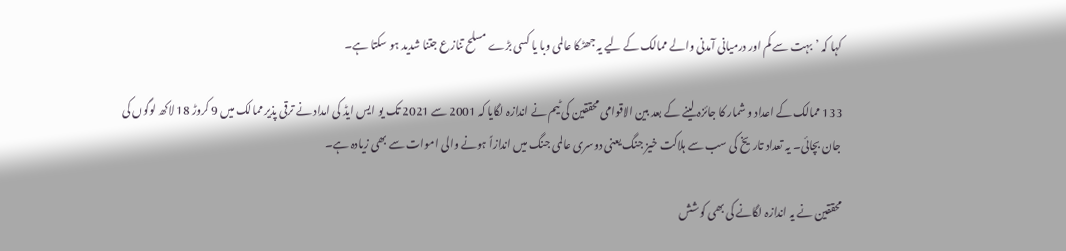کہا کہ ’بہت سے کم اور درمیانی آمدنی والے ممالک کے لیے یہ جھٹکا عالمی وبا یا کسی بڑے مسلح تنازع جتنا شدید ہو سکتا ہے۔

133 ممالک کے اعداد و شمار کا جائزہ لینے کے بعد بین الاقوامی محققین کی ٹیم نے اندازہ لگایا کہ 2001 سے 2021 تک یو ایس ایڈ کی امداد نے ترقی پذیر ممالک میں 9 کروڑ 18 لاکھ لوگوں کی جان بچائی۔ یہ تعداد تاریخ کی سب سے ہلاکت خیز جنگ یعنی دوسری عالمی جنگ میں اندازاً ہونے والی اموات سے بھی زیادہ ہے۔

محققین نے یہ اندازہ لگانے کی بھی کوشش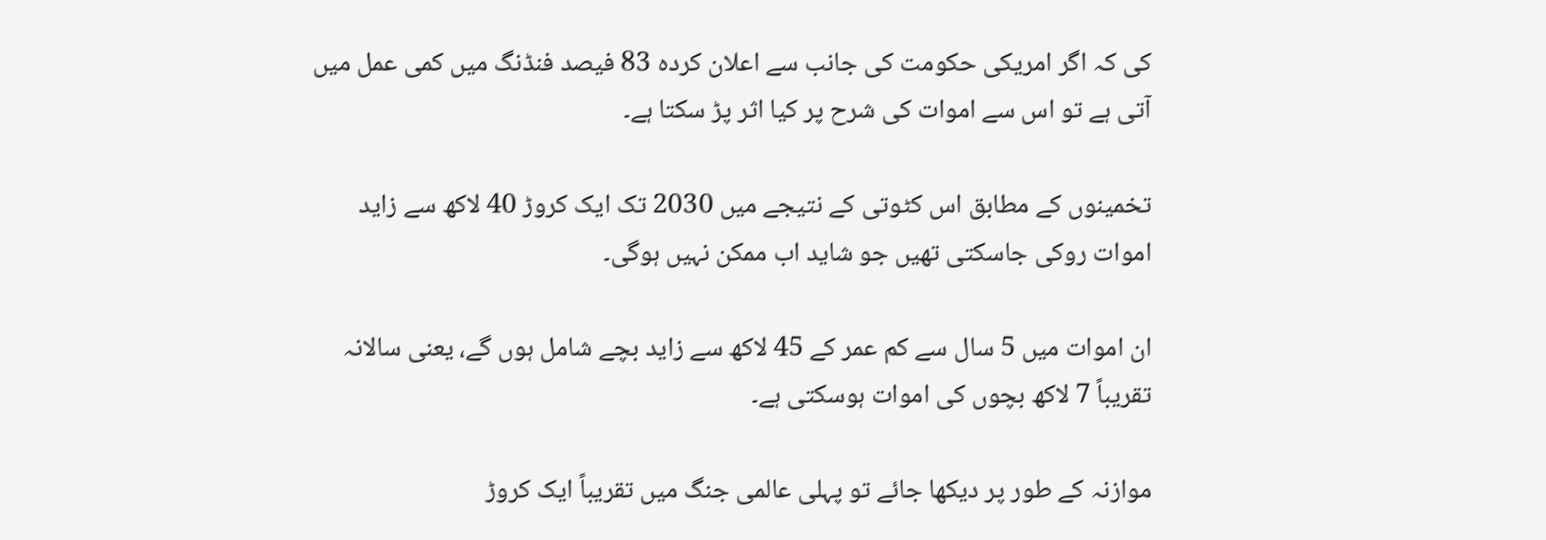کی کہ اگر امریکی حکومت کی جانب سے اعلان کردہ 83 فیصد فنڈنگ میں کمی عمل میں آتی ہے تو اس سے اموات کی شرح پر کیا اثر پڑ سکتا ہے۔

تخمینوں کے مطابق اس کٹوتی کے نتیجے میں 2030 تک ایک کروڑ 40 لاکھ سے زاید اموات روکی جاسکتی تھیں جو شاید اب ممکن نہیں ہوگی۔

ان اموات میں 5 سال سے کم عمر کے 45 لاکھ سے زاید بچے شامل ہوں گے، یعنی سالانہ تقریباً 7 لاکھ بچوں کی اموات ہوسکتی ہے۔

موازنہ کے طور پر دیکھا جائے تو پہلی عالمی جنگ میں تقریباً ایک کروڑ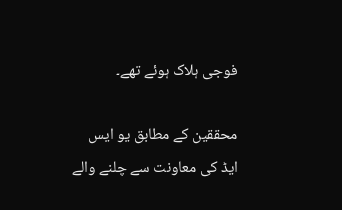فوجی ہلاک ہوئے تھے۔

محققین کے مطابق یو ایس ایڈ کی معاونت سے چلنے والے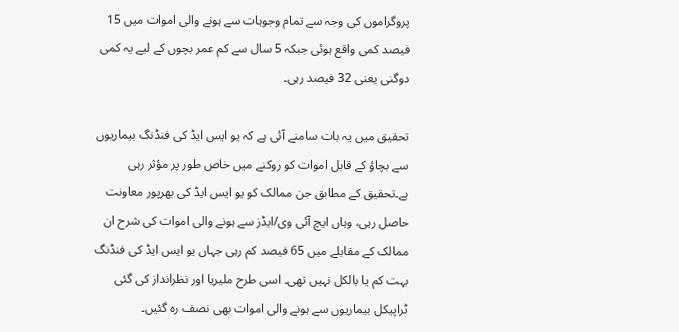پروگراموں کی وجہ سے تمام وجوہات سے ہونے والی اموات میں 15 فیصد کمی واقع ہوئی جبکہ 5 سال سے کم عمر بچوں کے لیے یہ کمی دوگنی یعنی 32 فیصد رہی۔

تحقیق میں یہ بات سامنے آئی ہے کہ یو ایس ایڈ کی فنڈنگ بیماریوں سے بچاؤ کے قابل اموات کو روکنے میں خاص طور پر مؤثر رہی ہے۔تحقیق کے مطابق جن ممالک کو یو ایس ایڈ کی بھرپور معاونت حاصل رہی، وہاں ایچ آئی وی/ایڈز سے ہونے والی اموات کی شرح ان ممالک کے مقابلے میں 65 فیصد کم رہی جہاں یو ایس ایڈ کی فنڈنگ بہت کم یا بالکل نہیں تھی۔ اسی طرح ملیریا اور نظرانداز کی گئی ٹراپیکل بیماریوں سے ہونے والی اموات بھی نصف رہ گئیں۔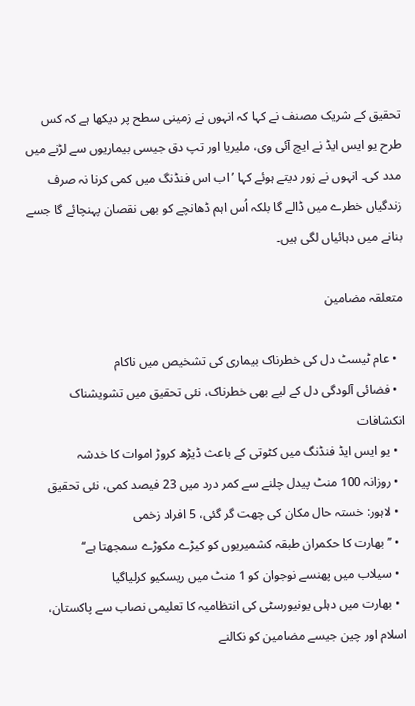تحقیق کے شریک مصنف نے کہا کہ انہوں نے زمینی سطح پر دیکھا ہے کہ کس طرح یو ایس ایڈ نے ایچ آئی وی، ملیریا اور تپ دق جیسی بیماریوں سے لڑنے میں مدد کی۔ انہوں نے زور دیتے ہوئے کہا ’اب اس فنڈنگ میں کمی کرنا نہ صرف زندگیاں خطرے میں ڈالے گا بلکہ اُس اہم ڈھانچے کو بھی نقصان پہنچائے گا جسے بنانے میں دہائیاں لگی ہیں۔

متعلقہ مضامین

  • عام ٹیسٹ دل کی خطرناک بیماری کی تشخیص میں ناکام
  • فضائی آلودگی دل کے لیے بھی خطرناک، نئی تحقیق میں تشویشناک انکشافات
  • یو ایس ایڈ فنڈنگ میں کٹوتی کے باعث ڈیڑھ کروڑ اموات کا خدشہ
  • روزانہ 100 منٹ پیدل چلنے سے کمر درد میں 23 فیصد کمی، نئی تحقیق
  • لاہور: خستہ حال مکان کی چھت گر گئی، 5 افراد زخمی
  • ’’بھارت کا حکمران طبقہ کشمیریوں کو کیڑے مکوڑے سمجھتا ہے‘‘
  • سیلاب میں پھنسے نوجوان کو 1 منٹ میں ریسکیو کرلیاگیا
  • بھارت میں دہلی یونیورسٹی کی انتظامیہ کا تعلیمی نصاب سے پاکستان، اسلام اور چین جیسے مضامین کو نکالنے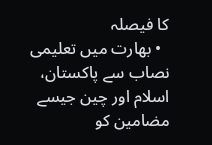کا فیصلہ
  • بھارت میں تعلیمی نصاب سے پاکستان، اسلام اور چین جیسے مضامین کو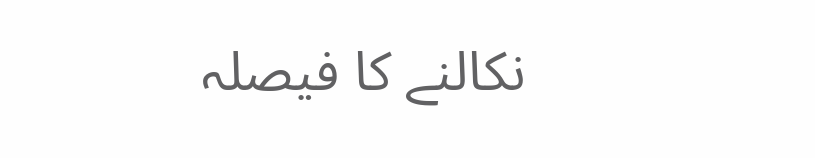نکالنے کا فیصلہ